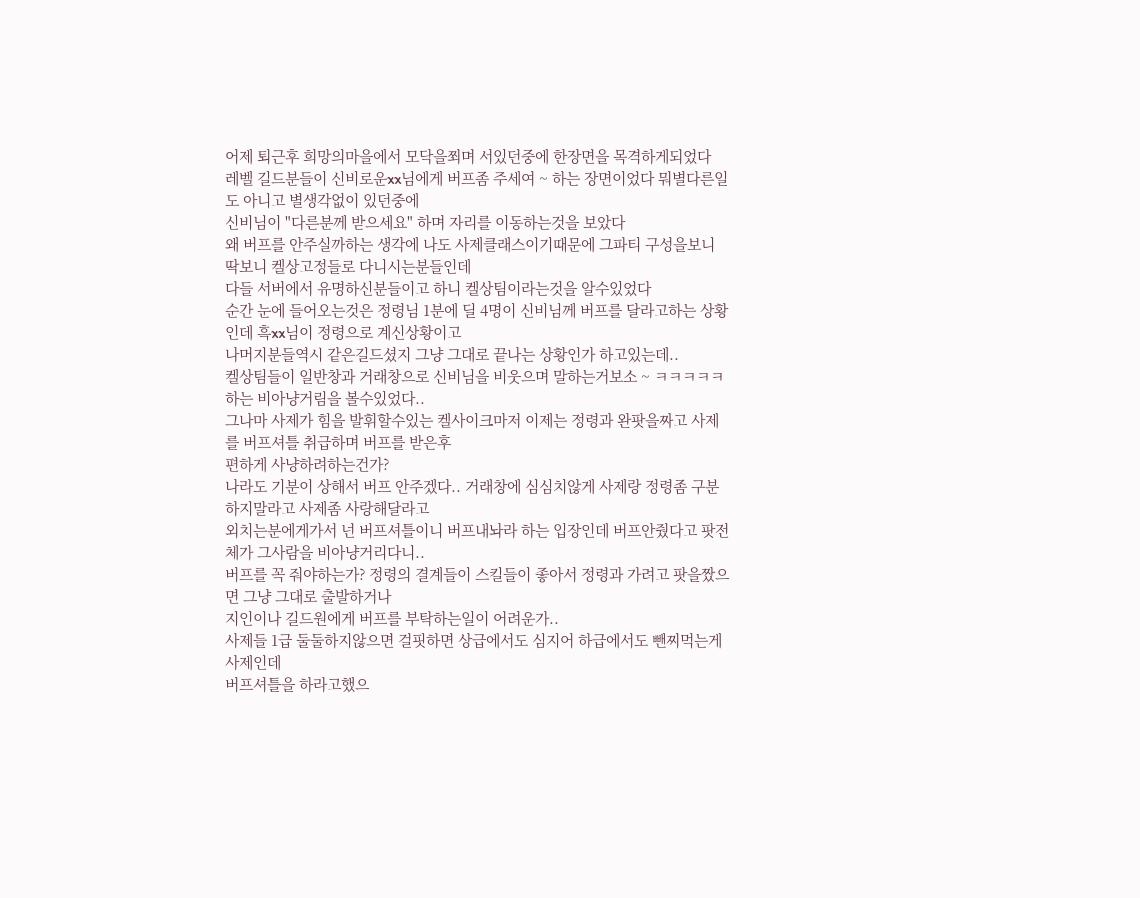어제 퇴근후 희망의마을에서 모닥을쬐며 서있던중에 한장면을 목격하게되었다
레벨 길드분들이 신비로운xx님에게 버프좀 주세여 ~ 하는 장면이었다 뭐별다른일도 아니고 별생각없이 있던중에
신비님이 "다른분께 받으세요" 하며 자리를 이동하는것을 보았다
왜 버프를 안주실까하는 생각에 나도 사제클래스이기때문에 그파티 구성을보니 딱보니 켈상고정들로 다니시는분들인데
다들 서버에서 유명하신분들이고 하니 켈상팀이라는것을 알수있었다
순간 눈에 들어오는것은 정령님 1분에 딜 4명이 신비님께 버프를 달라고하는 상황인데 흑xx님이 정령으로 계신상황이고
나머지분들역시 같은길드셨지 그냥 그대로 끝나는 상황인가 하고있는데..
켈상팀들이 일반창과 거래창으로 신비님을 비웃으며 말하는거보소 ~ ㅋㅋㅋㅋㅋ 하는 비아냥거림을 볼수있었다..
그나마 사제가 힘을 발휘할수있는 켈사이크마저 이제는 정령과 완팟을짜고 사제를 버프셔틀 취급하며 버프를 받은후
편하게 사냥하려하는건가?
나라도 기분이 상해서 버프 안주겠다.. 거래창에 심심치않게 사제랑 정령좀 구분하지말라고 사제좀 사랑해달라고
외치는분에게가서 넌 버프셔틀이니 버프내놔라 하는 입장인데 버프안줬다고 팟전체가 그사람을 비아냥거리다니..
버프를 꼭 줘야하는가? 정령의 결계들이 스킬들이 좋아서 정령과 가려고 팟을짰으면 그냥 그대로 출발하거나
지인이나 길드원에게 버프를 부탁하는일이 어려운가..
사제들 1급 둘둘하지않으면 걸핏하면 상급에서도 심지어 하급에서도 뺀찌먹는게 사제인데
버프셔틀을 하라고했으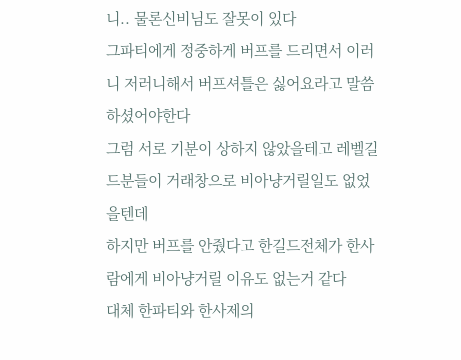니.. 물론신비님도 잘못이 있다
그파티에게 정중하게 버프를 드리면서 이러니 저러니해서 버프셔틀은 싫어요라고 말씀하셨어야한다
그럼 서로 기분이 상하지 않았을테고 레벨길드분들이 거래창으로 비아냥거릴일도 없었을텐데
하지만 버프를 안줬다고 한길드전체가 한사람에게 비아냥거릴 이유도 없는거 같다
대체 한파티와 한사제의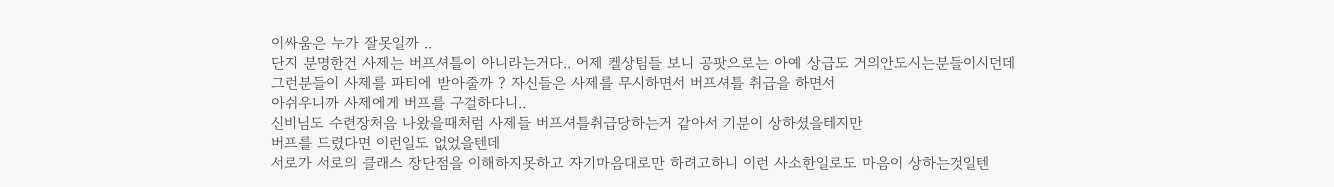이싸움은 누가 잘못일까 ..
단지 분명한건 사제는 버프셔틀이 아니라는거다.. 어제 켈상팀들 보니 공팟으로는 아예 상급도 거의안도시는분들이시던데
그런분들이 사제를 파티에 받아줄까 ? 자신들은 사제를 무시하면서 버프셔틀 취급을 하면서
아쉬우니까 사제에게 버프를 구걸하다니..
신비님도 수련장처음 나왔을때처럼 사제들 버프셔틀취급당하는거 같아서 기분이 상하셨을테지만
버프를 드렸다면 이런일도 없었을텐데
서로가 서로의 클래스 장단점을 이해하지못하고 자기마음대로만 하려고하니 이런 사소한일로도 마음이 상하는것일텐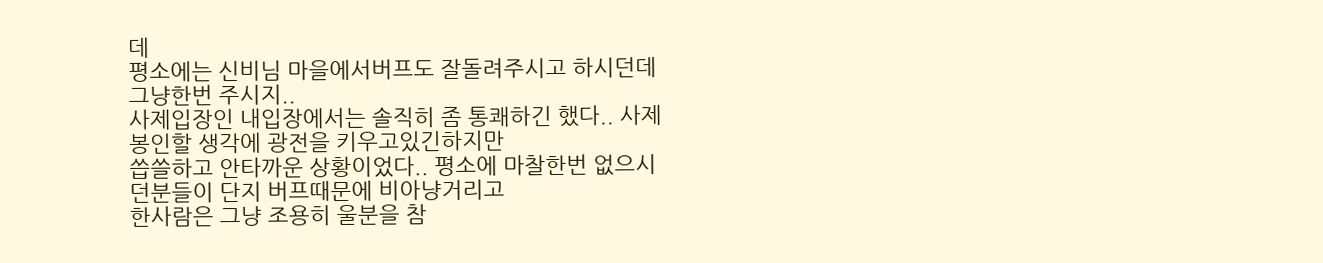데
평소에는 신비님 마을에서버프도 잘돌려주시고 하시던데 그냥한번 주시지..
사제입장인 내입장에서는 솔직히 좀 통쾌하긴 했다.. 사제봉인할 생각에 광전을 키우고있긴하지만
씁쓸하고 안타까운 상황이었다.. 평소에 마찰한번 없으시던분들이 단지 버프때문에 비아냥거리고
한사람은 그냥 조용히 울분을 참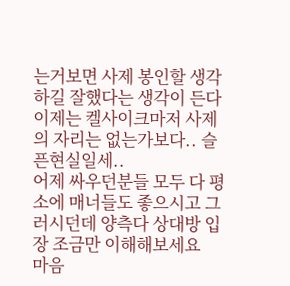는거보면 사제 봉인할 생각하길 잘했다는 생각이 든다
이제는 켈사이크마저 사제의 자리는 없는가보다.. 슬픈현실일세..
어제 싸우던분들 모두 다 평소에 매너들도 좋으시고 그러시던데 양측다 상대방 입장 조금만 이해해보세요
마음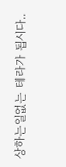상하는일없는 테라가 됩시다..